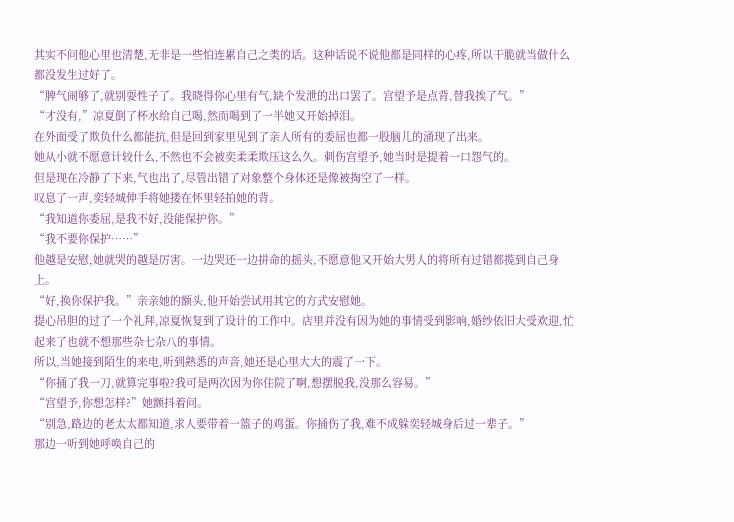其实不问他心里也清楚,无非是一些怕连累自己之类的话。这种话说不说他都是同样的心疼,所以干脆就当做什么都没发生过好了。
“脾气闹够了,就别耍性子了。我晓得你心里有气,缺个发泄的出口罢了。宫望予是点背,替我挨了气。”
“才没有,”凉夏倒了杯水给自己喝,然而喝到了一半她又开始掉泪。
在外面受了欺负什么都能抗,但是回到家里见到了亲人所有的委屈也都一股脑儿的涌现了出来。
她从小就不愿意计较什么,不然也不会被奕柔柔欺压这么久。刺伤宫望予,她当时是提着一口怨气的。
但是现在冷静了下来,气也出了,尽管出错了对象整个身体还是像被掏空了一样。
叹息了一声,奕轻城伸手将她搂在怀里轻拍她的背。
“我知道你委屈,是我不好,没能保护你。”
“我不要你保护……”
他越是安慰,她就哭的越是厉害。一边哭还一边拼命的摇头,不愿意他又开始大男人的将所有过错都揽到自己身上。
“好,换你保护我。”亲亲她的额头,他开始尝试用其它的方式安慰她。
提心吊胆的过了一个礼拜,凉夏恢复到了设计的工作中。店里并没有因为她的事情受到影响,婚纱依旧大受欢迎,忙起来了也就不想那些杂七杂八的事情。
所以,当她接到陌生的来电,听到熟悉的声音,她还是心里大大的震了一下。
“你捅了我一刀,就算完事啦?我可是两次因为你住院了啊,想摆脱我,没那么容易。”
“宫望予,你想怎样?”她颤抖着问。
“别急,路边的老太太都知道,求人要带着一篮子的鸡蛋。你捅伤了我,难不成躲奕轻城身后过一辈子。”
那边一听到她呼唤自己的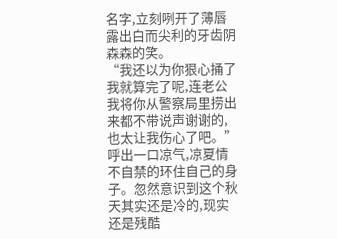名字,立刻咧开了薄唇露出白而尖利的牙齿阴森森的笑。
“我还以为你狠心捅了我就算完了呢,连老公我将你从警察局里捞出来都不带说声谢谢的,也太让我伤心了吧。”
呼出一口凉气,凉夏情不自禁的环住自己的身子。忽然意识到这个秋天其实还是冷的,现实还是残酷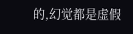的,幻觉都是虚假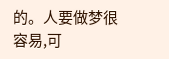的。人要做梦很容易,可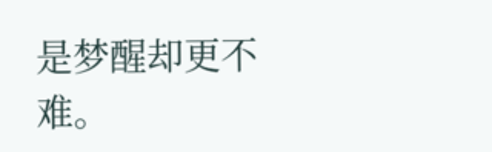是梦醒却更不难。